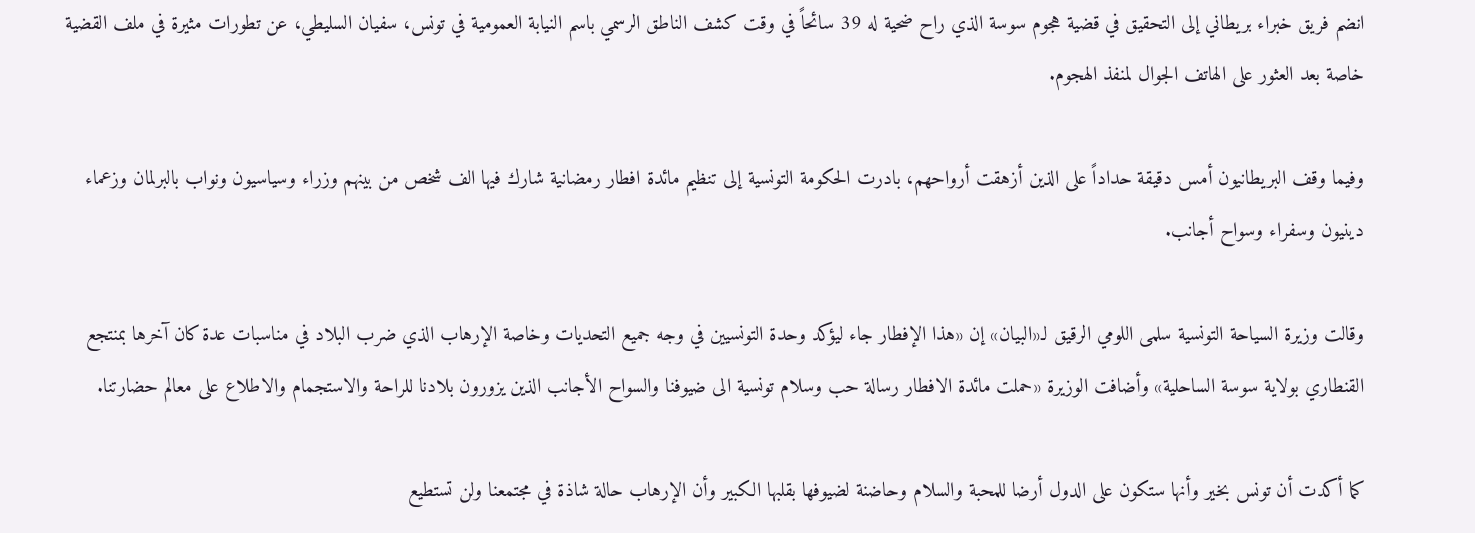انضم فريق خبراء بريطاني إلى التحقيق في قضية هجوم سوسة الذي راح ضحية له 39 سائحاً في وقت كشف الناطق الرسمي باسم النيابة العمومية في تونس، سفيان السليطي، عن تطورات مثيرة في ملف القضية خاصة بعد العثور على الهاتف الجوال لمنفذ الهجوم.

وفيما وقف البريطانيون أمس دقيقة حداداً على الذين أزهقت أرواحهم، بادرت الحكومة التونسية إلى تنظيم مائدة افطار رمضانية شارك فيها الف شخص من بينهم وزراء وسياسيون ونواب بالبرلمان وزعماء دينيون وسفراء وسواح أجانب.

وقالت وزيرة السياحة التونسية سلمى اللومي الرقيق لـ«البيان» إن «هذا الإفطار جاء ليؤكد وحدة التونسيين في وجه جميع التحديات وخاصة الإرهاب الذي ضرب البلاد في مناسبات عدة كان آخرها بمنتجع القنطاري بولاية سوسة الساحلية» وأضافت الوزيرة «حملت مائدة الافطار رسالة حب وسلام تونسية الى ضيوفنا والسواح الأجانب الذين يزورون بلادنا للراحة والاستجمام والاطلاع على معالم حضارتنا.

كما أكدت أن تونس بخير وأنها ستكون على الدول أرضا للمحبة والسلام وحاضنة لضيوفها بقلبها الكبير وأن الإرهاب حالة شاذة في مجتمعنا ولن تستطيع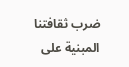ضرب ثقافتنا المبنية على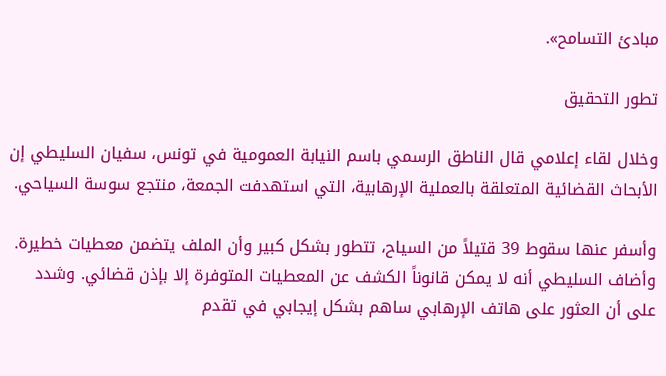مبادئ التسامح».

تطور التحقيق

وخلال لقاء إعلامي قال الناطق الرسمي باسم النيابة العمومية في تونس، سفيان السليطي إن الأبحاث القضائية المتعلقة بالعملية الإرهابية، التي استهدفت الجمعة، منتجع سوسة السياحي.

وأسفر عنها سقوط 39 قتيلاً من السياح، تتطور بشكل كبير وأن الملف يتضمن معطيات خطيرة. وأضاف السليطي أنه لا يمكن قانوناً الكشف عن المعطيات المتوفرة إلا بإذن قضائي. وشدد على أن العثور على هاتف الإرهابي ساهم بشكل إيجابي في تقدم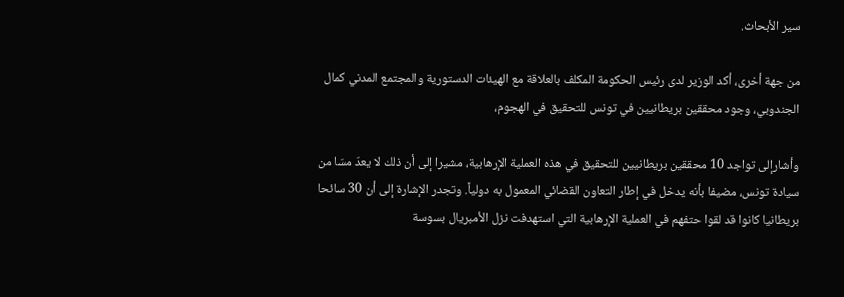سير الأبحاث.

من جهة أخرى، أكد الوزير لدى رئيس الحكومة المكلف بالعلاقة مع الهيئات الدستورية والمجتمع المدني كمال الجندوبي، وجود محققين بريطانيين في تونس للتحقيق في الهجوم،

وأشارإلى تواجد 10 محققين بريطانيين للتحقيق في هذه العملية الإرهابية، مشيرا إلى أن ذلك لا يعدّ مسّا من سيادة تونس، مضيفا بأنه يدخل في إطار التعاون القضائي المعمول به دولياً. وتجدر الإشارة إلى أن 30 سائحا بريطانيا كانوا قد لقوا حتفهم في العملية الإرهابية التي استهدفت نزل الأمبريال بسوسة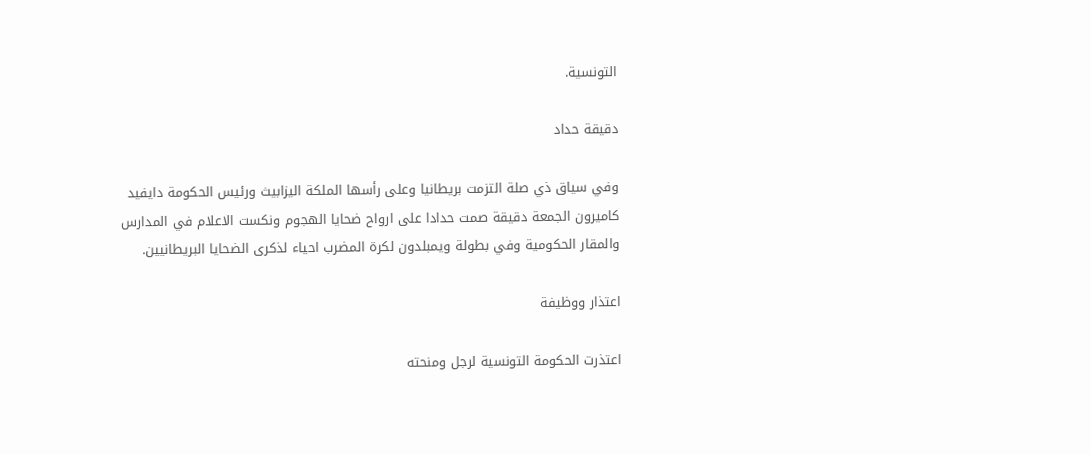التونسية.

دقيقة حداد

وفي سياق ذي صلة التزمت بريطانيا وعلى رأسها الملكة اليزابيث ورئيس الحكومة دايفيد كاميرون الجمعة دقيقة صمت حدادا على ارواح ضحايا الهجوم ونكست الاعلام في المدارس والمقار الحكومية وفي بطولة ويمبلدون لكرة المضرب احياء لذكرى الضحايا البريطانيين.

اعتذار ووظيفة

اعتذرت الحكومة التونسية لرجل ومنحته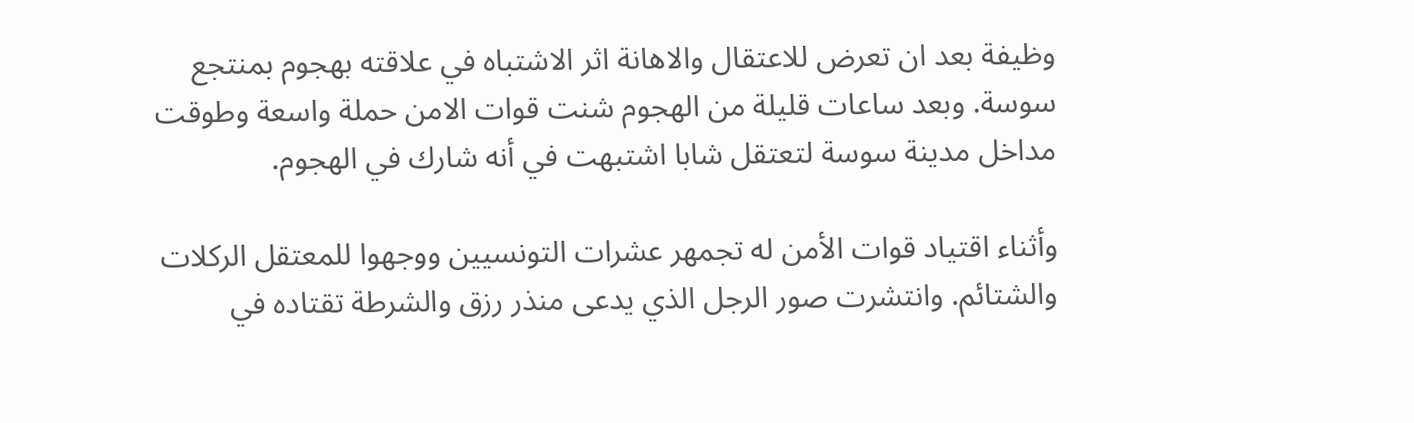وظيفة بعد ان تعرض للاعتقال والاهانة اثر الاشتباه في علاقته بهجوم بمنتجع سوسة. وبعد ساعات قليلة من الهجوم شنت قوات الامن حملة واسعة وطوقت مداخل مدينة سوسة لتعتقل شابا اشتبهت في أنه شارك في الهجوم.

وأثناء اقتياد قوات الأمن له تجمهر عشرات التونسيين ووجهوا للمعتقل الركلات والشتائم. وانتشرت صور الرجل الذي يدعى منذر رزق والشرطة تقتاده في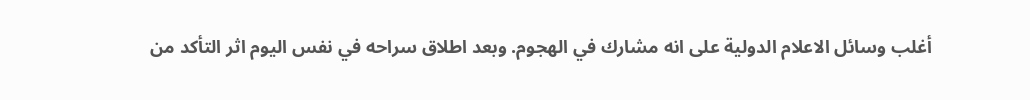أغلب وسائل الاعلام الدولية على انه مشارك في الهجوم. وبعد اطلاق سراحه في نفس اليوم اثر التأكد من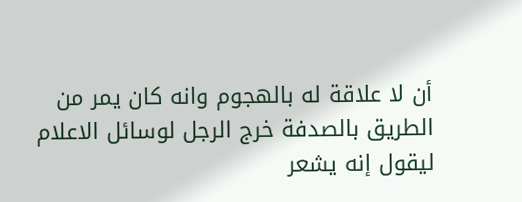أن لا علاقة له بالهجوم وانه كان يمر من الطريق بالصدفة خرج الرجل لوسائل الاعلام ليقول إنه يشعر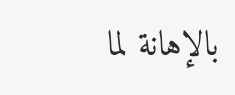بالإهانة لما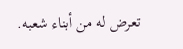تعرض له من أبناء شعبه.